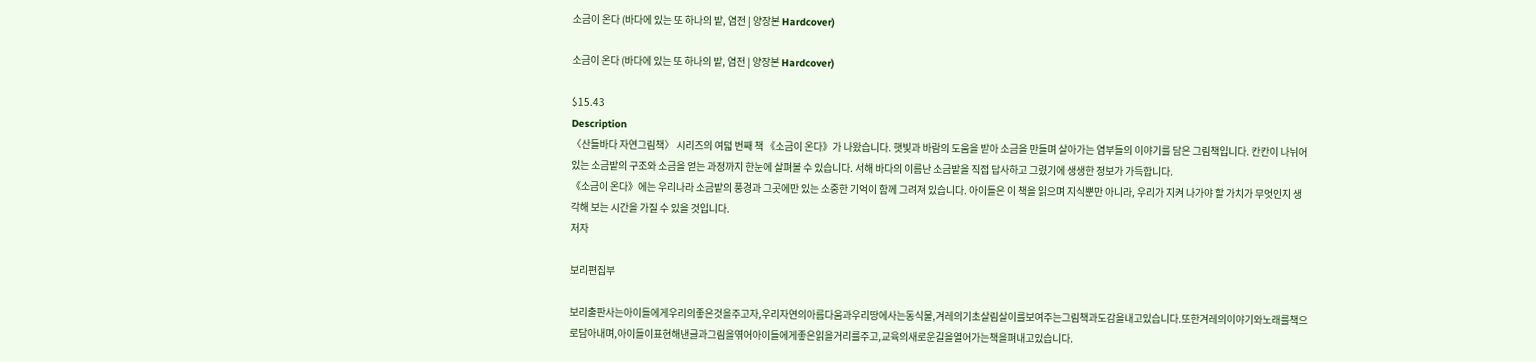소금이 온다 (바다에 있는 또 하나의 밭, 염전 | 양장본 Hardcover)

소금이 온다 (바다에 있는 또 하나의 밭, 염전 | 양장본 Hardcover)

$15.43
Description
〈산들바다 자연그림책〉 시리즈의 여덟 번째 책 《소금이 온다》가 나왔습니다. 햇빛과 바람의 도움을 받아 소금을 만들며 살아가는 염부들의 이야기를 담은 그림책입니다. 칸칸이 나뉘어 있는 소금밭의 구조와 소금을 얻는 과정까지 한눈에 살펴볼 수 있습니다. 서해 바다의 이름난 소금밭을 직접 답사하고 그렸기에 생생한 정보가 가득합니다.
《소금이 온다》에는 우리나라 소금밭의 풍경과 그곳에만 있는 소중한 기억이 함께 그려져 있습니다. 아이들은 이 책을 읽으며 지식뿐만 아니라, 우리가 지켜 나가야 할 가치가 무엇인지 생각해 보는 시간을 가질 수 있을 것입니다.
저자

보리편집부

보리출판사는아이들에게우리의좋은것을주고자,우리자연의아름다움과우리땅에사는동식물,겨레의기초살림살이를보여주는그림책과도감을내고있습니다.또한겨레의이야기와노래를책으로담아내며,아이들이표현해낸글과그림을엮어아이들에게좋은읽을거리를주고,교육의새로운길을열어가는책을펴내고있습니다.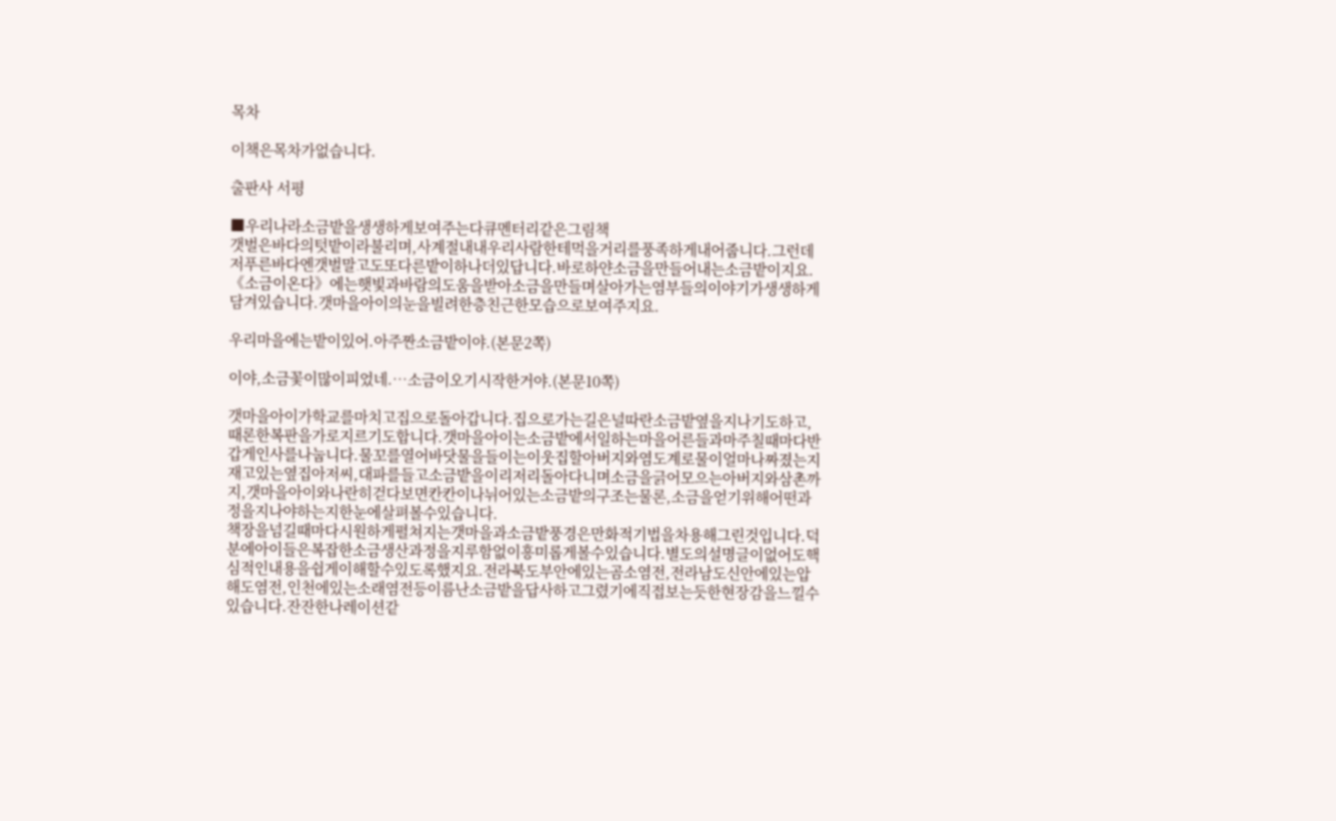목차

이책은목차가없습니다.

출판사 서평

■우리나라소금밭을생생하게보여주는다큐멘터리같은그림책
갯벌은바다의텃밭이라불리며,사계절내내우리사람한테먹을거리를풍족하게내어줍니다.그런데저푸른바다엔갯벌말고도또다른밭이하나더있답니다.바로하얀소금을만들어내는소금밭이지요.《소금이온다》에는햇빛과바람의도움을받아소금을만들며살아가는염부들의이야기가생생하게담겨있습니다.갯마을아이의눈을빌려한층친근한모습으로보여주지요.

우리마을에는밭이있어.아주짠소금밭이야.(본문2쪽)

이야,소금꽃이많이피었네.…소금이오기시작한거야.(본문10쪽)

갯마을아이가학교를마치고집으로돌아갑니다.집으로가는길은널따란소금밭옆을지나기도하고,때론한복판을가로지르기도합니다.갯마을아이는소금밭에서일하는마을어른들과마주칠때마다반갑게인사를나눕니다.물꼬를열어바닷물을들이는이웃집할아버지와염도계로물이얼마나짜졌는지재고있는옆집아저씨,대파를들고소금밭을이리저리돌아다니며소금을긁어모으는아버지와삼촌까지,갯마을아이와나란히걷다보면칸칸이나뉘어있는소금밭의구조는물론,소금을얻기위해어떤과정을지나야하는지한눈에살펴볼수있습니다.
책장을넘길때마다시원하게펼쳐지는갯마을과소금밭풍경은만화적기법을차용해그린것입니다.덕분에아이들은복잡한소금생산과정을지루함없이흥미롭게볼수있습니다.별도의설명글이없어도핵심적인내용을쉽게이해할수있도록했지요.전라북도부안에있는곰소염전,전라남도신안에있는압해도염전,인천에있는소래염전등이름난소금밭을답사하고그렸기에직접보는듯한현장감을느낄수있습니다.잔잔한나레이션같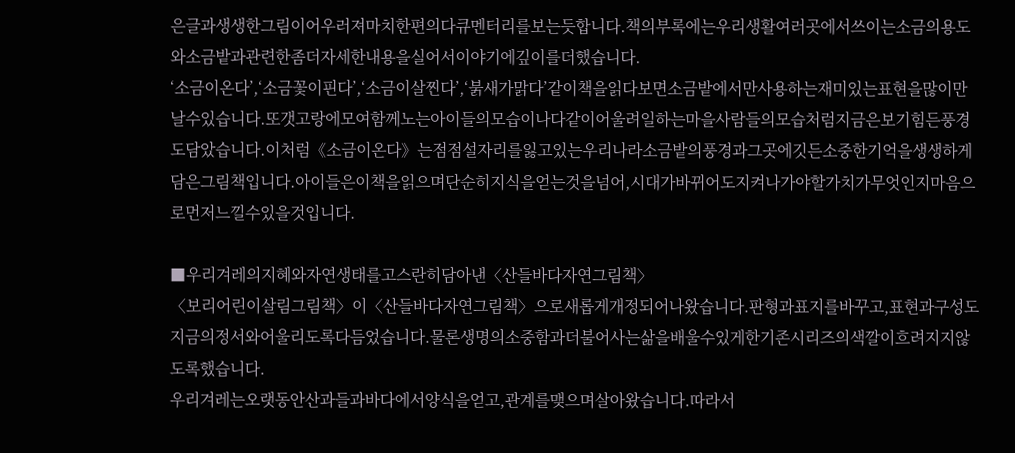은글과생생한그림이어우러져마치한편의다큐멘터리를보는듯합니다.책의부록에는우리생활여러곳에서쓰이는소금의용도와소금밭과관련한좀더자세한내용을실어서이야기에깊이를더했습니다.
‘소금이온다’,‘소금꽃이핀다’,‘소금이살찐다’,‘붉새가맑다’같이책을읽다보면소금밭에서만사용하는재미있는표현을많이만날수있습니다.또갯고랑에모여함께노는아이들의모습이나다같이어울려일하는마을사람들의모습처럼지금은보기힘든풍경도담았습니다.이처럼《소금이온다》는점점설자리를잃고있는우리나라소금밭의풍경과그곳에깃든소중한기억을생생하게담은그림책입니다.아이들은이책을읽으며단순히지식을얻는것을넘어,시대가바뀌어도지켜나가야할가치가무엇인지마음으로먼저느낄수있을것입니다.

■우리겨레의지혜와자연생태를고스란히담아낸〈산들바다자연그림책〉
〈보리어린이살림그림책〉이〈산들바다자연그림책〉으로새롭게개정되어나왔습니다.판형과표지를바꾸고,표현과구성도지금의정서와어울리도록다듬었습니다.물론생명의소중함과더불어사는삶을배울수있게한기존시리즈의색깔이흐려지지않도록했습니다.
우리겨레는오랫동안산과들과바다에서양식을얻고,관계를맺으며살아왔습니다.따라서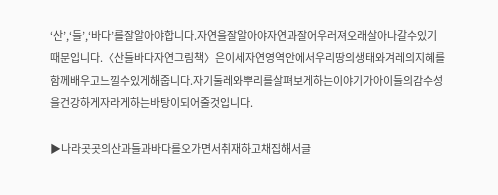‘산’,‘들’,‘바다’를잘알아야합니다.자연을잘알아야자연과잘어우러져오래살아나갈수있기때문입니다.〈산들바다자연그림책〉은이세자연영역안에서우리땅의생태와겨레의지혜를함께배우고느낄수있게해줍니다.자기둘레와뿌리를살펴보게하는이야기가아이들의감수성을건강하게자라게하는바탕이되어줄것입니다.

▶나라곳곳의산과들과바다를오가면서취재하고채집해서글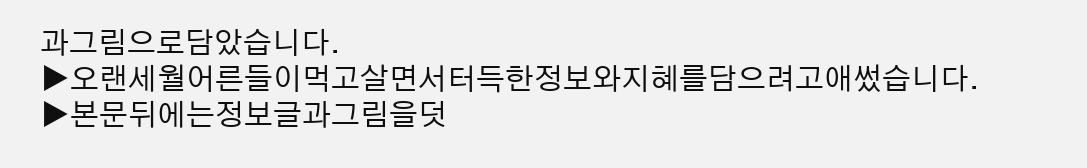과그림으로담았습니다.
▶오랜세월어른들이먹고살면서터득한정보와지혜를담으려고애썼습니다.
▶본문뒤에는정보글과그림을덧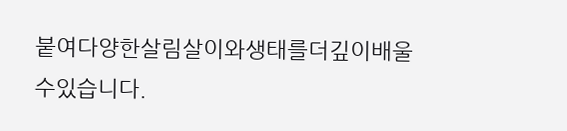붙여다양한살림살이와생태를더깊이배울수있습니다.